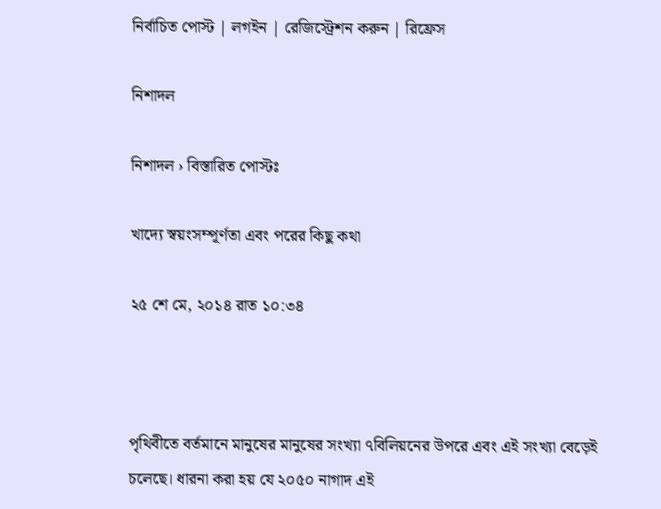নির্বাচিত পোস্ট | লগইন | রেজিস্ট্রেশন করুন | রিফ্রেস

নিশাদল

নিশাদল › বিস্তারিত পোস্টঃ

খাদ্যে স্বয়ংসম্পূর্ণতা এবং পরের কিছু কথা

২৫ শে মে, ২০১৪ রাত ১০:৩৪



পৃথিবীতে বর্তমানে মানুষের মানুষের সংখ্যা ৭বিলিয়নের উপরে এবং এই সংখ্যা বেড়েই চলেছে। ধারনা করা হয় যে ২০৫০ নাগাদ এই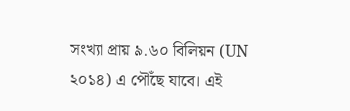সংখ্যা প্রায় ৯.৬০ বিলিয়ন (UN ২০১৪) এ পৌঁছে যাবে। এই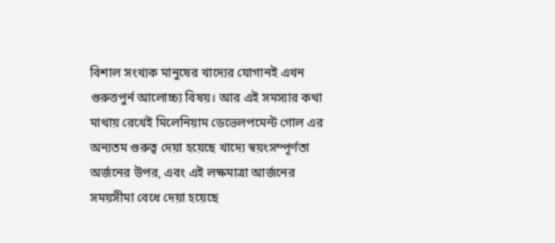বিশাল সংখ্যক মানুষের খাদ্যের যোগানই এখন গুরুত্তপুর্ন আলোচ্চ্য বিষয়। আর এই সমস্যার কথা মাথায় রেখেই মিলেনিয়াম ডেভেলপমেন্ট গোল এর অন্যতম গুরুত্ব দেয়া হয়েছে খাদ্যে স্বয়ংসম্পূর্ণতা অর্জনের উপর, এবং এই লক্ষমাত্রা আর্জনের সময়সীমা বেধে দেয়া হয়েছে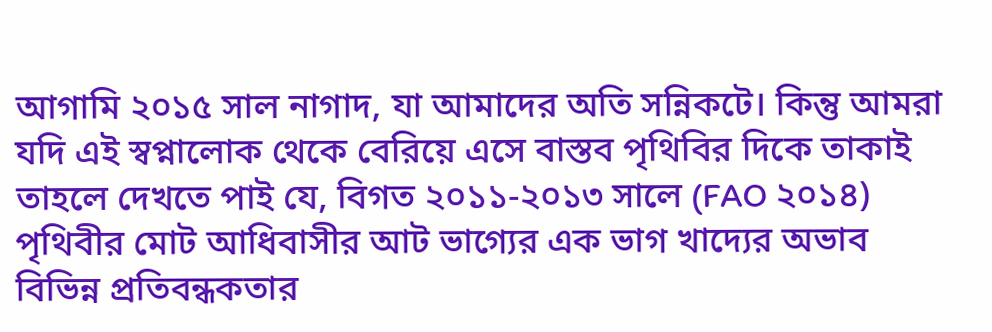আগামি ২০১৫ সাল নাগাদ, যা আমাদের অতি সন্নিকটে। কিন্তু আমরা যদি এই স্বপ্নালোক থেকে বেরিয়ে এসে বাস্তব পৃথিবির দিকে তাকাই তাহলে দেখতে পাই যে, বিগত ২০১১-২০১৩ সালে (FAO ২০১৪) পৃথিবীর মোট আধিবাসীর আট ভাগ্যের এক ভাগ খাদ্যের অভাব বিভিন্ন প্রতিবন্ধকতার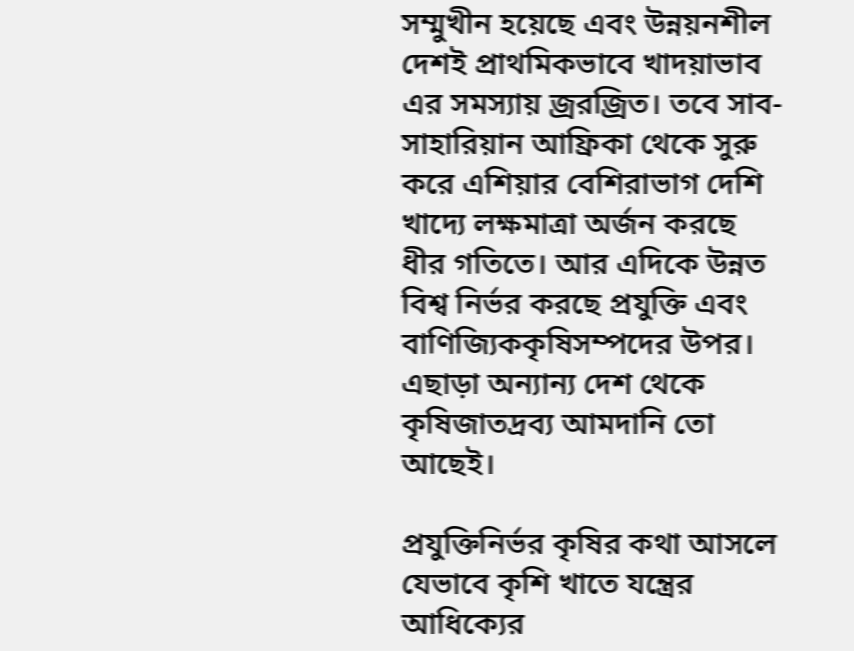সম্মুখীন হয়েছে এবং উন্নয়নশীল দেশই প্রাথমিকভাবে খাদয়াভাব এর সমস্যায় জ্ররজ্রিত। তবে সাব-সাহারিয়ান আফ্রিকা থেকে সুরু করে এশিয়ার বেশিরাভাগ দেশি খাদ্যে লক্ষমাত্রা অর্জন করছে ধীর গতিতে। আর এদিকে উন্নত বিশ্ব নির্ভর করছে প্রযুক্তি এবং বাণিজ্যিককৃষিসম্পদের উপর। এছাড়া অন্যান্য দেশ থেকে কৃষিজাতদ্রব্য আমদানি তো আছেই।

প্রযুক্তিনির্ভর কৃষির কথা আসলে যেভাবে কৃশি খাতে যন্ত্রের আধিক্যের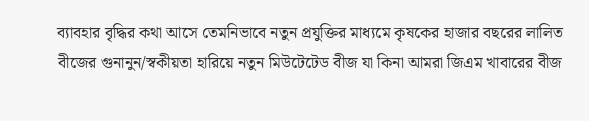ব্যাবহার বৃদ্ধির কথা আসে তেমনিভাবে নতুন প্রযুক্তির মাধ্যমে কৃষকের হাজার বছরের লালিত বীজের গুনানুন/স্বকীয়তা হারিয়ে নতুন মিউটেটেড বীজ যা কিনা আমরা জিএম খাবারের বীজ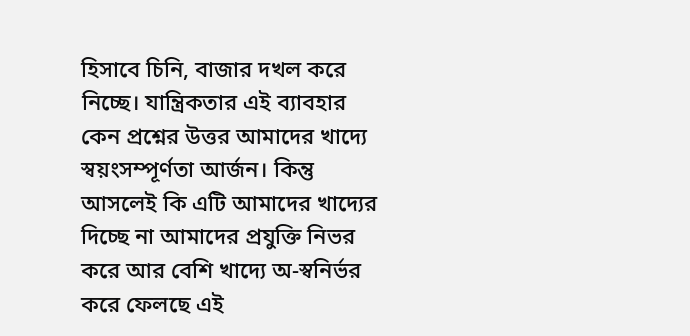হিসাবে চিনি, বাজার দখল করে নিচ্ছে। যান্ত্রিকতার এই ব্যাবহার কেন প্রশ্নের উত্তর আমাদের খাদ্যে স্বয়ংসম্পূর্ণতা আর্জন। কিন্তু আসলেই কি এটি আমাদের খাদ্যের দিচ্ছে না আমাদের প্রযুক্তি নিভর করে আর বেশি খাদ্যে অ-স্বনির্ভর করে ফেলছে এই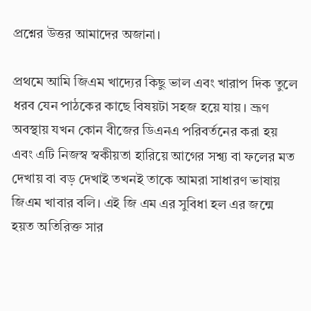প্রশ্নের উত্তর আমাদের অজানা।

প্রথমে আমি জিএম খাদ্যের কিছু ভাল এবং খারাপ দিক তুলে ধরব যেন পাঠকের কাছে বিষয়টা সহজ হয়ে যায়। ভ্রূণ অবস্থায় যখন কোন বীজের ডিএনএ পরিবর্তনের করা হয় এবং এটি নিজস্ব স্বকীয়তা হারিয়ে আগের সশ্ব্য বা ফলের মত দেখায় বা বড় দেখাই তখনই তাকে আমরা সাধারণ ভাষায় জিএম খাবার বলি। এই জি এম এর সুবিধা হল এর জন্মে হয়ত অতিরিক্ত সার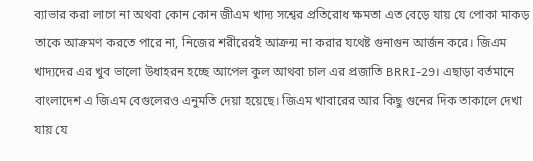ব্যাভার করা লাগে না অথবা কোন কোন জীএম খাদ্য সশ্বের প্রতিরোধ ক্ষমতা এত বেড়ে যায় যে পোকা মাকড় তাকে আক্রমণ করতে পারে না, নিজের শরীরেরই আক্রন্ম না করার যথেষ্ট গুনাগুন আর্জন করে। জিএম খাদ্যদের এর খুব ভালো উধাহরন হচ্ছে আপেল কুল আথবা চাল এর প্রজাতি BRRI-29। এছাড়া বর্তমানে বাংলাদেশ এ জিএম বেগুলেরও এনুমতি দেয়া হয়েছে। জিএম খাবারের আর কিছু গুনের দিক তাকালে দেখা যায় যে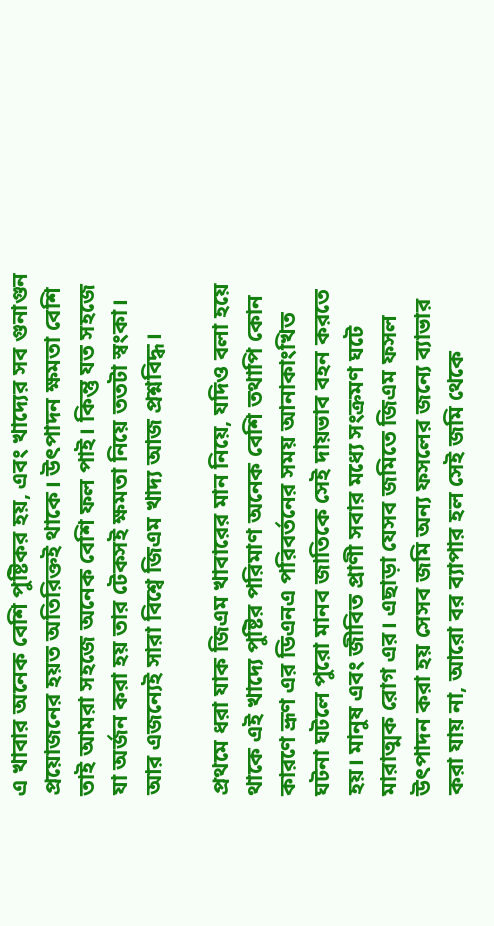এ খাবার অনেক বেশি পুষ্টিকর হয়, এবং খাদ্যের সব গুনাগুন প্রয়োজনের হয়ত অতিরিক্তই থাকে। উৎপাদন ক্ষমতা বেশি তাই আমরা সহজে অনেক বেশি ফল পাই। কিন্তু যত সহজে যা অর্জন করা হয় তার টেকসই ক্ষমতা নিয়ে ততটা স্বংকা। আর এজন্যেই সারা বিশ্বে জিএম খাদ্য আজ প্রশ্নবিদ্ধ।

প্রথমে ধরা যাক জিএম খাবারের মান নিয়ে, যদিও বলা হয়ে থাকে এই খাদ্যে পুষ্টির পরিমাণ অনেক বেশি তথাপি কোন কারণে ভ্রূণ এর ডিএনএ পরিবর্তনের সময় আনাকাংখিত ঘটনা ঘটলে পুরো মানব জাতিকে সেই দায়ভাব বহন করতে হয়। মানুষ এবং জীবিত প্রাণী সবার মধ্যে সংক্রমণ ঘটে মারাত্মক রোগ এর। এছাড়া যেসব জমিতে জিএম ফসল উৎপাদন করা হয় সেসব জমি অন্য ফসলের জন্যে ব্যাভার করা যায় না, আরো বর ব্যাপার হল সেই জমি থেকে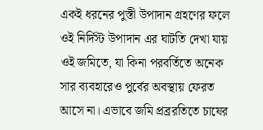একই ধরনের পুস্তী উপাদান গ্রহণের ফলে ওই নির্দিস্ট উপাদান এর ঘাটতি দেখা যায় ওই জমিতে, যা কিনা পরবর্তিতে অনেক সার ব্যবহারেও পুর্বের অবস্থায় ফেরত আসে না। এভাবে জমি প্রব্ররতিতে চাষের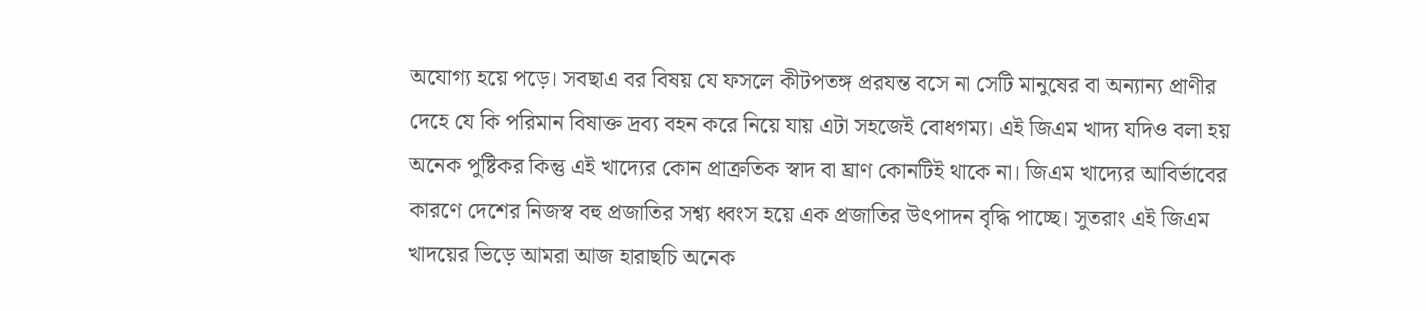অযোগ্য হয়ে পড়ে। সবছাএ বর বিষয় যে ফসলে কীটপতঙ্গ প্ররযন্ত বসে না সেটি মানুষের বা অন্যান্য প্রাণীর দেহে যে কি পরিমান বিষাক্ত দ্রব্য বহন করে নিয়ে যায় এটা সহজেই বোধগম্য। এই জিএম খাদ্য যদিও বলা হয় অনেক পুষ্টিকর কিন্তু এই খাদ্যের কোন প্রাক্রতিক স্বাদ বা ঘ্রাণ কোনটিই থাকে না। জিএম খাদ্যের আবির্ভাবের কারণে দেশের নিজস্ব বহু প্রজাতির সশ্ব্য ধ্বংস হয়ে এক প্রজাতির উৎপাদন বৃদ্ধি পাচ্ছে। সুতরাং এই জিএম খাদয়ের ভিড়ে আমরা আজ হারাছচি অনেক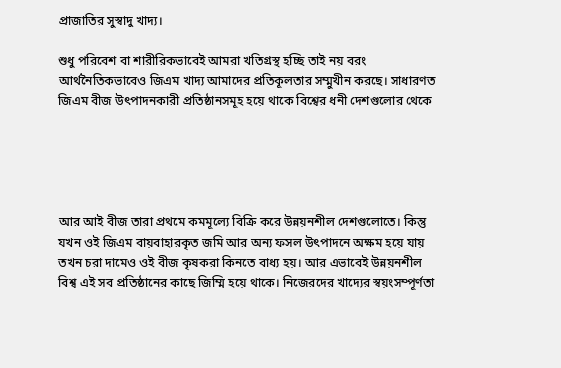প্রাজাতির সুস্বাদু খাদ্য।

শুধু পরিবেশ বা শারীরিকভাবেই আমরা খতিগ্রস্থ হচ্ছি তাই নয় বরং আর্থনৈতিকভাবেও জিএম খাদ্য আমাদের প্রতিকূলতার সম্মুখীন করছে। সাধারণত জিএম বীজ উৎপাদনকারী প্রতিষ্ঠানসমূহ হয়ে থাকে বিশ্বের ধনী দেশগুলোর থেকে





আর আই বীজ তারা প্রথমে কমমূল্যে বিক্রি করে উন্নয়নশীল দেশগুলোতে। কিন্তু যখন ওই জিএম বায়বাহারকৃত জমি আর অন্য ফসল উৎপাদনে অক্ষম হয়ে যায় তখন চরা দামেও ওই বীজ কৃষকরা কিনতে বাধ্য হয়। আর এভাবেই উন্নয়নশীল বিশ্ব এই সব প্রতিষ্ঠানের কাছে জিম্মি হয়ে থাকে। নিজেরদের খাদ্যের স্বয়ংসম্পূর্ণতা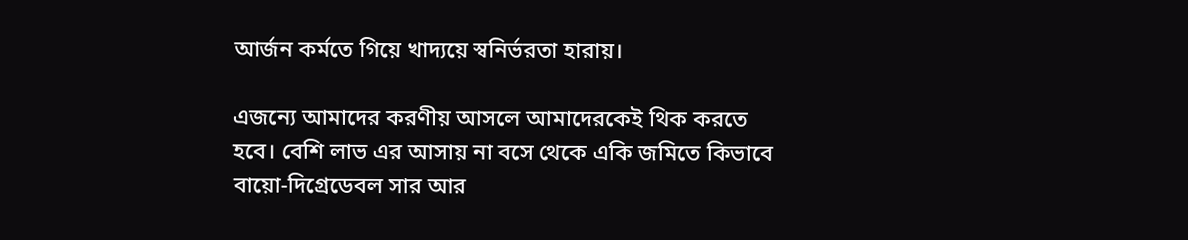আর্জন কর্মতে গিয়ে খাদ্যয়ে স্বনির্ভরতা হারায়।

এজন্যে আমাদের করণীয় আসলে আমাদেরকেই থিক করতে হবে। বেশি লাভ এর আসায় না বসে থেকে একি জমিতে কিভাবে বায়ো-দিগ্রেডেবল সার আর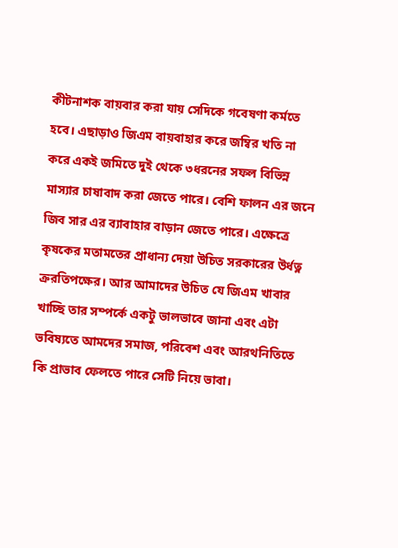কীটনাশক বায়বার করা যায় সেদিকে গবেষণা কর্মতে হবে। এছাড়াও জিএম বায়বাহার করে জম্বির খতি না করে একই জমিতে দুই থেকে ৩ধরনের সফল বিভিন্ন মাস্যার চাষাবাদ করা জেতে পারে। বেশি ফালন এর জনে জিব সার এর ব্যাবাহার বাড়ান জেতে পারে। এক্ষেত্রে কৃষকের মতামতের প্রাধান্য দেয়া উচিত সরকারের উর্ধত্ন ক্ররতিপক্ষের। আর আমাদের উচিত যে জিএম খাবার খাচ্ছি তার সম্পর্কে একটু ভালভাবে জানা এবং এটা ভবিষ্যতে আমদের সমাজ, পরিবেশ এবং আরথনিতিতে কি প্রাভাব ফেলতে পারে সেটি নিয়ে ভাবা।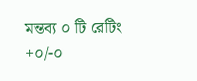মন্তব্য ০ টি রেটিং +০/-০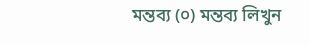মন্তব্য (০) মন্তব্য লিখুন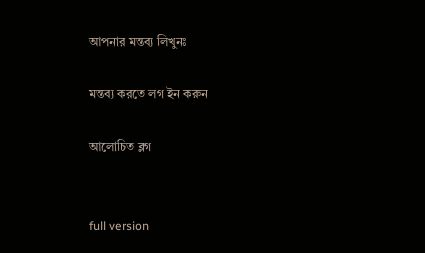আপনার মন্তব্য লিখুনঃ

মন্তব্য করতে লগ ইন করুন

আলোচিত ব্লগ


full version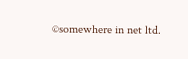©somewhere in net ltd.